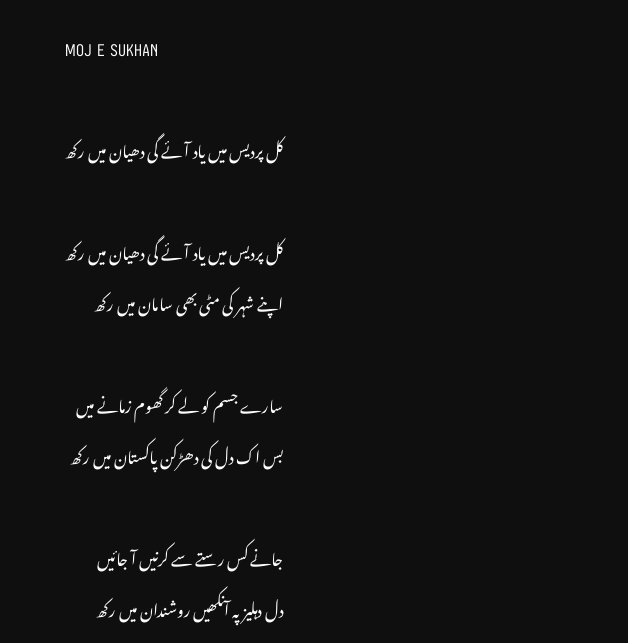MOJ E SUKHAN

کل پردیس میں یاد آئے گی دھیان میں رکھ

کل پردیس میں یاد آئے گی دھیان میں رکھ
اپنے شہر کی مٹی بھی سامان میں رکھ

سارے جسم کو لے کر گھوم زمانے میں
بس اک دل کی دھڑکن پاکستان میں رکھ

جانے کس رستے سے کرنیں آ جائیں
دل دہلیز پہ آنکھیں روشندان میں رکھ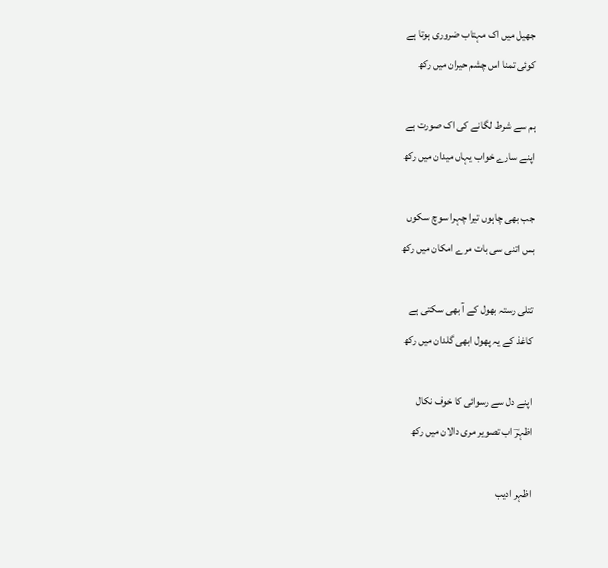جھیل میں اک مہتاب ضروری ہوتا ہے
کوئی تمنا اس چشم حیران میں رکھ

ہم سے شرط لگانے کی اک صورت ہے
اپنے سارے خواب یہاں میدان میں رکھ

جب بھی چاہوں تیرا چہرا سوچ سکوں
بس اتنی سی بات مرے امکان میں رکھ

تتلی رستہ بھول کے آ بھی سکتی ہے
کاغذ کے یہ پھول ابھی گلدان میں رکھ

اپنے دل سے رسوائی کا خوف نکال
اظہرؔ اب تصویر مری دالان میں رکھ

اظہر ادیب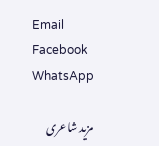Email
Facebook
WhatsApp

مزید شاعری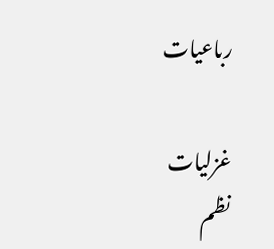رباعیات

غزلیات
نظم